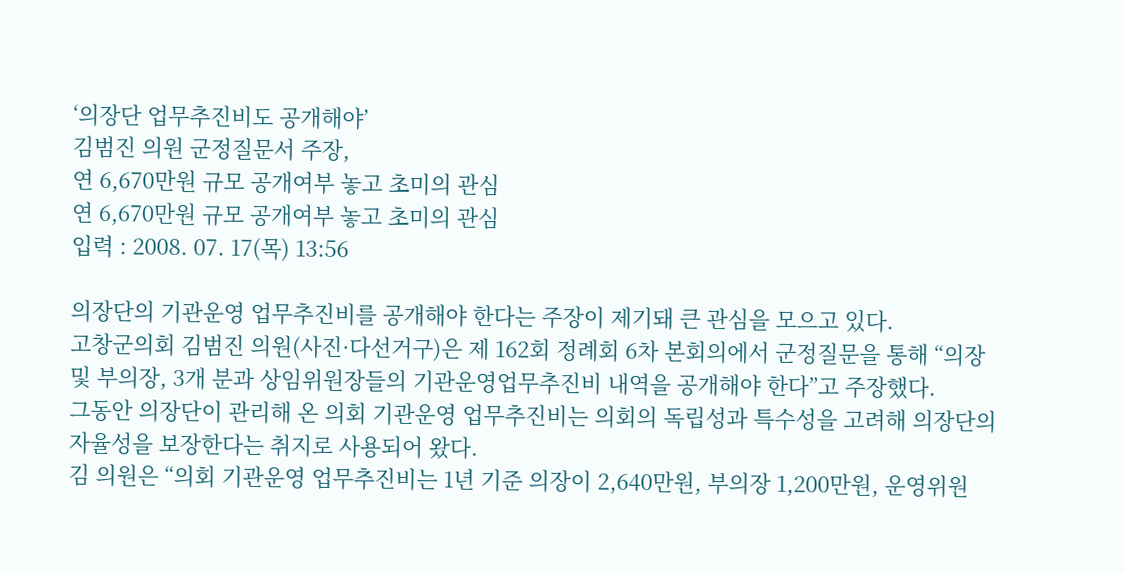‘의장단 업무추진비도 공개해야’
김범진 의원 군정질문서 주장,
연 6,670만원 규모 공개여부 놓고 초미의 관심
연 6,670만원 규모 공개여부 놓고 초미의 관심
입력 : 2008. 07. 17(목) 13:56

의장단의 기관운영 업무추진비를 공개해야 한다는 주장이 제기돼 큰 관심을 모으고 있다.
고창군의회 김범진 의원(사진·다선거구)은 제 162회 정례회 6차 본회의에서 군정질문을 통해 “의장 및 부의장, 3개 분과 상임위원장들의 기관운영업무추진비 내역을 공개해야 한다”고 주장했다.
그동안 의장단이 관리해 온 의회 기관운영 업무추진비는 의회의 독립성과 특수성을 고려해 의장단의 자율성을 보장한다는 취지로 사용되어 왔다.
김 의원은 “의회 기관운영 업무추진비는 1년 기준 의장이 2,640만원, 부의장 1,200만원, 운영위원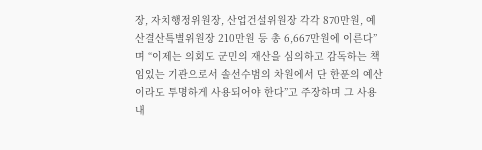장, 자치행정위원장, 산업건설위원장 각각 870만원, 예산결산특별위원장 210만원 등 총 6,667만원에 이른다”며 “이제는 의회도 군민의 재산을 심의하고 감독하는 책임있는 기관으로서 솔선수범의 차원에서 단 한푼의 예산이라도 투명하게 사용되어야 한다”고 주장하며 그 사용내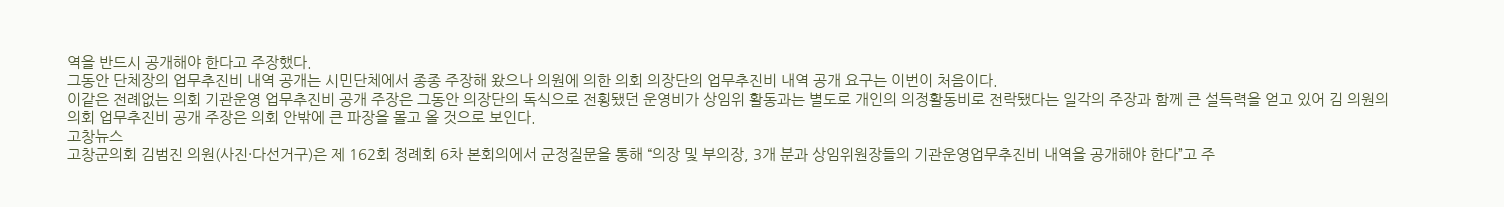역을 반드시 공개해야 한다고 주장했다.
그동안 단체장의 업무추진비 내역 공개는 시민단체에서 종종 주장해 왔으나 의원에 의한 의회 의장단의 업무추진비 내역 공개 요구는 이번이 처음이다.
이같은 전례없는 의회 기관운영 업무추진비 공개 주장은 그동안 의장단의 독식으로 전횡됐던 운영비가 상임위 활동과는 별도로 개인의 의정활동비로 전락됐다는 일각의 주장과 함께 큰 설득력을 얻고 있어 김 의원의 의회 업무추진비 공개 주장은 의회 안밖에 큰 파장을 몰고 올 것으로 보인다.
고창뉴스
고창군의회 김범진 의원(사진·다선거구)은 제 162회 정례회 6차 본회의에서 군정질문을 통해 “의장 및 부의장, 3개 분과 상임위원장들의 기관운영업무추진비 내역을 공개해야 한다”고 주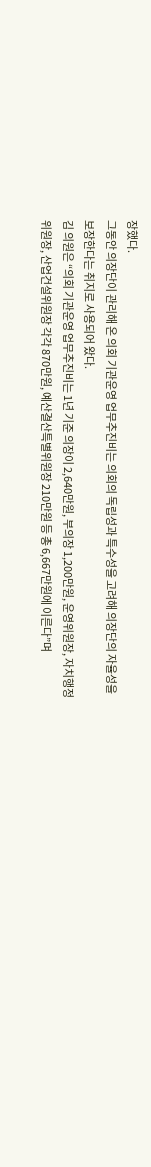장했다.
그동안 의장단이 관리해 온 의회 기관운영 업무추진비는 의회의 독립성과 특수성을 고려해 의장단의 자율성을 보장한다는 취지로 사용되어 왔다.
김 의원은 “의회 기관운영 업무추진비는 1년 기준 의장이 2,640만원, 부의장 1,200만원, 운영위원장, 자치행정위원장, 산업건설위원장 각각 870만원, 예산결산특별위원장 210만원 등 총 6,667만원에 이른다”며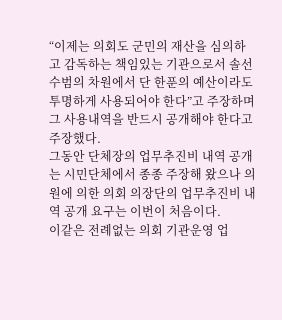“이제는 의회도 군민의 재산을 심의하고 감독하는 책임있는 기관으로서 솔선수범의 차원에서 단 한푼의 예산이라도 투명하게 사용되어야 한다”고 주장하며 그 사용내역을 반드시 공개해야 한다고 주장했다.
그동안 단체장의 업무추진비 내역 공개는 시민단체에서 종종 주장해 왔으나 의원에 의한 의회 의장단의 업무추진비 내역 공개 요구는 이번이 처음이다.
이같은 전례없는 의회 기관운영 업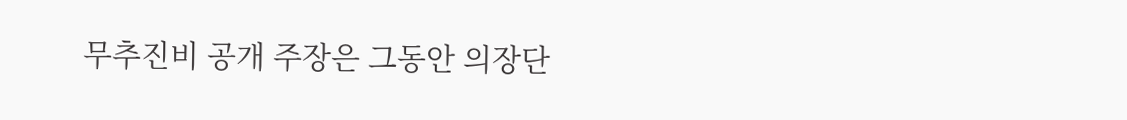무추진비 공개 주장은 그동안 의장단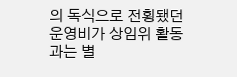의 독식으로 전횡됐던 운영비가 상임위 활동과는 별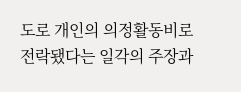도로 개인의 의정활동비로 전락됐다는 일각의 주장과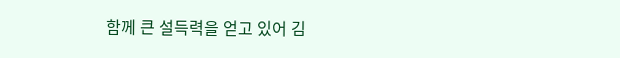함께 큰 설득력을 얻고 있어 김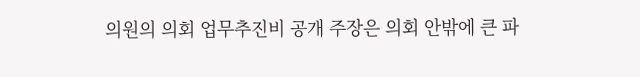의원의 의회 업무추진비 공개 주장은 의회 안밖에 큰 파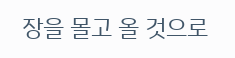장을 몰고 올 것으로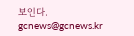보인다.
gcnews@gcnews.kr